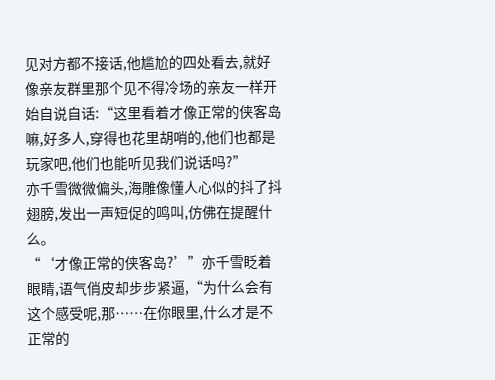见对方都不接话,他尴尬的四处看去,就好像亲友群里那个见不得冷场的亲友一样开始自说自话:“这里看着才像正常的侠客岛嘛,好多人,穿得也花里胡哨的,他们也都是玩家吧,他们也能听见我们说话吗?”
亦千雪微微偏头,海雕像懂人心似的抖了抖翅膀,发出一声短促的鸣叫,仿佛在提醒什么。
“‘才像正常的侠客岛?’”亦千雪眨着眼睛,语气俏皮却步步紧逼,“为什么会有这个感受呢,那……在你眼里,什么才是不正常的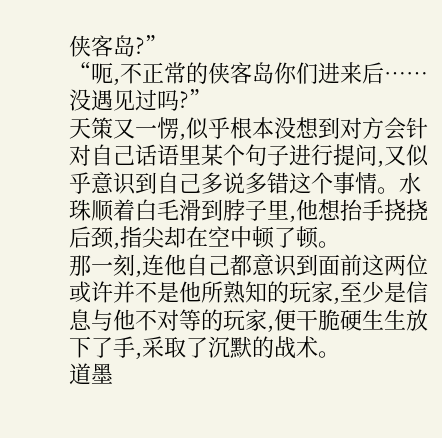侠客岛?”
“呃,不正常的侠客岛你们进来后……没遇见过吗?”
天策又一愣,似乎根本没想到对方会针对自己话语里某个句子进行提问,又似乎意识到自己多说多错这个事情。水珠顺着白毛滑到脖子里,他想抬手挠挠后颈,指尖却在空中顿了顿。
那一刻,连他自己都意识到面前这两位或许并不是他所熟知的玩家,至少是信息与他不对等的玩家,便干脆硬生生放下了手,采取了沉默的战术。
道墨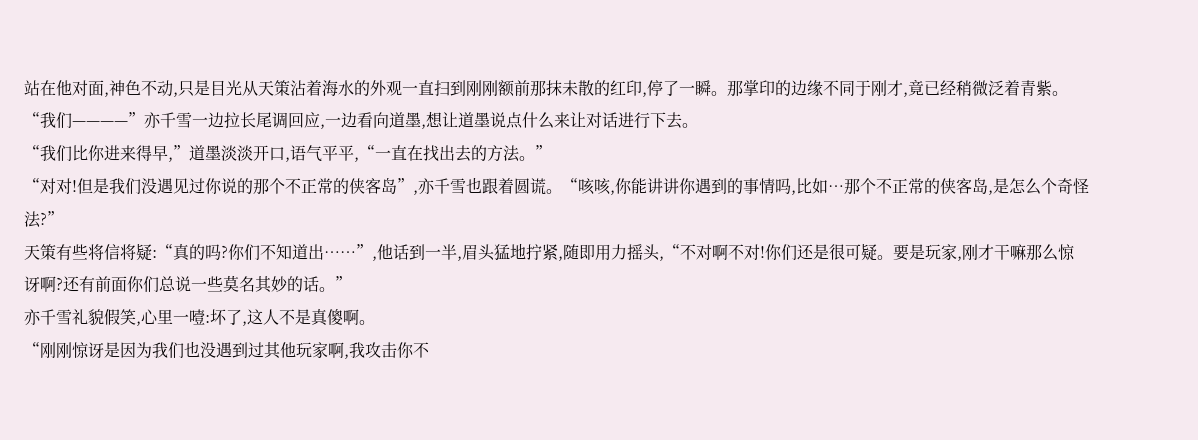站在他对面,神色不动,只是目光从天策沾着海水的外观一直扫到刚刚额前那抹未散的红印,停了一瞬。那掌印的边缘不同于刚才,竟已经稍微泛着青紫。
“我们————”亦千雪一边拉长尾调回应,一边看向道墨,想让道墨说点什么来让对话进行下去。
“我们比你进来得早,”道墨淡淡开口,语气平平,“一直在找出去的方法。”
“对对!但是我们没遇见过你说的那个不正常的侠客岛”,亦千雪也跟着圆谎。“咳咳,你能讲讲你遇到的事情吗,比如…那个不正常的侠客岛,是怎么个奇怪法?”
天策有些将信将疑:“真的吗?你们不知道出……”,他话到一半,眉头猛地拧紧,随即用力摇头,“不对啊不对!你们还是很可疑。要是玩家,刚才干嘛那么惊讶啊?还有前面你们总说一些莫名其妙的话。”
亦千雪礼貌假笑,心里一噎:坏了,这人不是真傻啊。
“刚刚惊讶是因为我们也没遇到过其他玩家啊,我攻击你不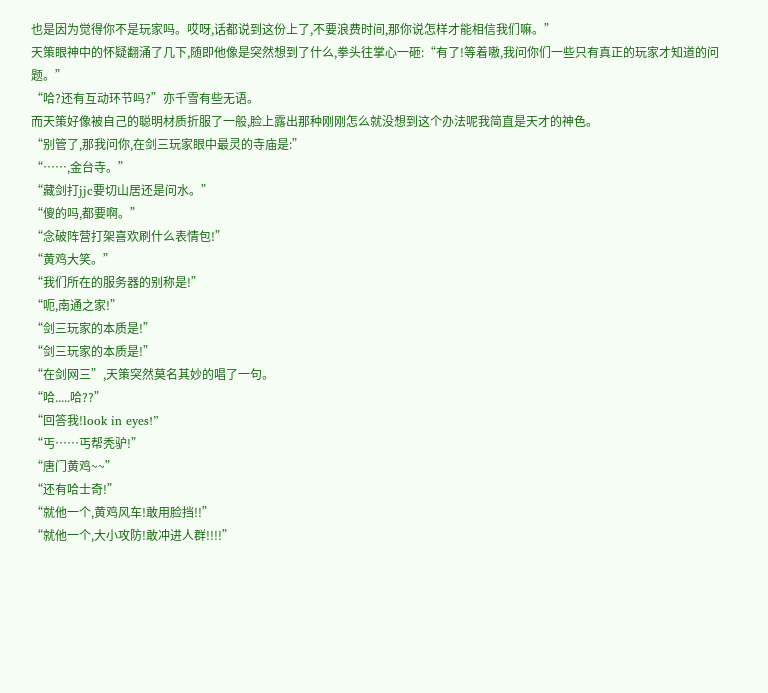也是因为觉得你不是玩家吗。哎呀,话都说到这份上了,不要浪费时间,那你说怎样才能相信我们嘛。”
天策眼神中的怀疑翻涌了几下,随即他像是突然想到了什么,拳头往掌心一砸:“有了!等着嗷,我问你们一些只有真正的玩家才知道的问题。”
“哈?还有互动环节吗?”亦千雪有些无语。
而天策好像被自己的聪明材质折服了一般,脸上露出那种刚刚怎么就没想到这个办法呢我简直是天才的神色。
“别管了,那我问你,在剑三玩家眼中最灵的寺庙是:”
“……,金台寺。”
“藏剑打jjc要切山居还是问水。”
“傻的吗,都要啊。”
“念破阵营打架喜欢刷什么表情包!”
“黄鸡大笑。”
“我们所在的服务器的别称是!”
“呃,南通之家!”
“剑三玩家的本质是!”
“剑三玩家的本质是!”
“在剑网三”,天策突然莫名其妙的唱了一句。
“哈.....哈??”
“回答我!look in eyes!”
“丐……丐帮秃驴!”
“唐门黄鸡~~”
“还有哈士奇!”
“就他一个,黄鸡风车!敢用脸挡!!”
“就他一个,大小攻防!敢冲进人群!!!!”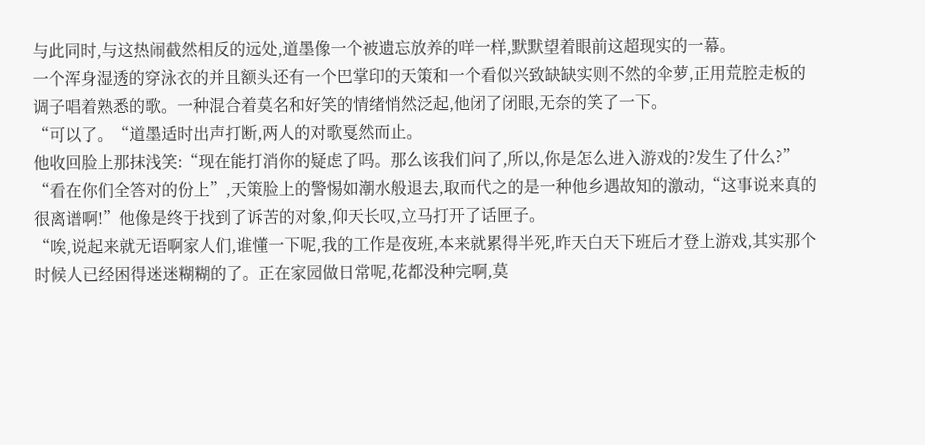与此同时,与这热闹截然相反的远处,道墨像一个被遗忘放养的咩一样,默默望着眼前这超现实的一幕。
一个浑身湿透的穿泳衣的并且额头还有一个巴掌印的天策和一个看似兴致缺缺实则不然的伞萝,正用荒腔走板的调子唱着熟悉的歌。一种混合着莫名和好笑的情绪悄然泛起,他闭了闭眼,无奈的笑了一下。
“可以了。“道墨适时出声打断,两人的对歌戛然而止。
他收回脸上那抹浅笑:“现在能打消你的疑虑了吗。那么该我们问了,所以,你是怎么进入游戏的?发生了什么?”
“看在你们全答对的份上”,天策脸上的警惕如潮水般退去,取而代之的是一种他乡遇故知的激动,“这事说来真的很离谱啊!”他像是终于找到了诉苦的对象,仰天长叹,立马打开了话匣子。
“唉,说起来就无语啊家人们,谁懂一下呢,我的工作是夜班,本来就累得半死,昨天白天下班后才登上游戏,其实那个时候人已经困得迷迷糊糊的了。正在家园做日常呢,花都没种完啊,莫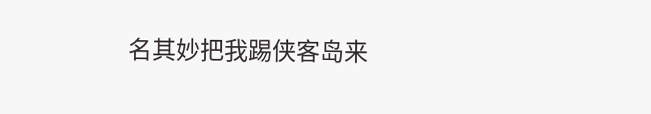名其妙把我踢侠客岛来